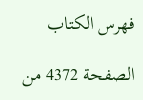فهرس الكتاب

الصفحة 4372 من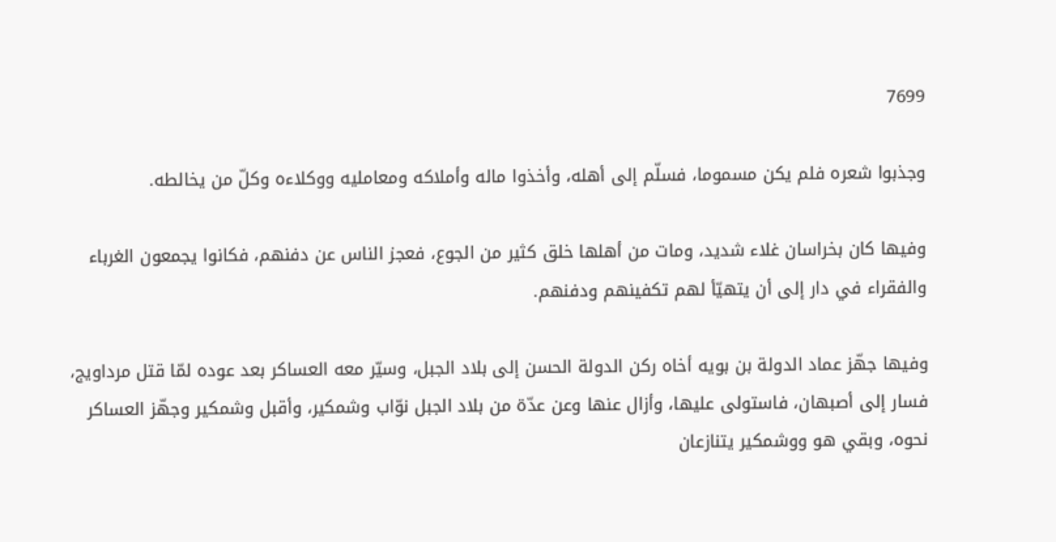7699

وجذبوا شعره فلم يكن مسموما، فسلّم إلى أهله، وأخذوا ماله وأملاكه ومعامليه ووكلاءه وكلّ من يخالطه.

وفيها كان بخراسان غلاء شديد، ومات من أهلها خلق كثير من الجوع، فعجز الناس عن دفنهم، فكانوا يجمعون الغرباء والفقراء في دار إلى أن يتهيّأ لهم تكفينهم ودفنهم.

وفيها جهّز عماد الدولة بن بويه أخاه ركن الدولة الحسن إلى بلاد الجبل، وسيّر معه العساكر بعد عوده لمّا قتل مرداويج، فسار إلى أصبهان، فاستولى عليها، وأزال عنها وعن عدّة من بلاد الجبل نوّاب وشمكير، وأقبل وشمكير وجهّز العساكر نحوه، وبقي هو ووشمكير يتنازعان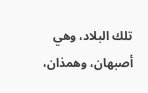تلك البلاد، وهي أصبهان، وهمذان،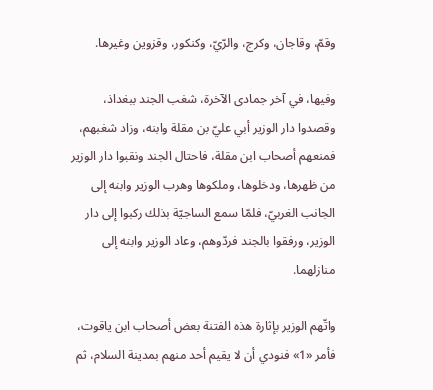وقمّ، وقاجان، وكرج، والرّيّ، وكنكور، وقزوين وغيرها.

وفيها، في آخر جمادى الآخرة، شغب الجند ببغداذ، وقصدوا دار الوزير أبي عليّ بن مقلة وابنه، وزاد شغبهم، فمنعهم أصحاب ابن مقلة، فاحتال الجند ونقبوا دار الوزير من ظهرها، ودخلوها، وملكوها وهرب الوزير وابنه إلى الجانب الغربيّ، فلمّا سمع الساجيّة بذلك ركبوا إلى دار الوزير، ورفقوا بالجند فردّوهم، وعاد الوزير وابنه إلى منازلهما.

واتّهم الوزير بإثارة هذه الفتنة بعض أصحاب ابن ياقوت، فأمر «1» فنودي أن لا يقيم أحد منهم بمدينة السلام، ثم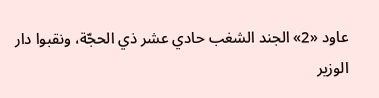عاود «2» الجند الشغب حادي عشر ذي الحجّة، ونقبوا دار الوزير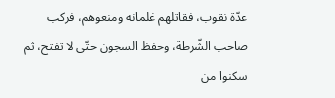عدّة نقوب، فقاتلهم غلمانه ومنعوهم، فركب صاحب الشّرطة، وحفظ السجون حتّى لا تفتح، ثم سكنوا من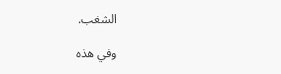الشغب.

وفي هذه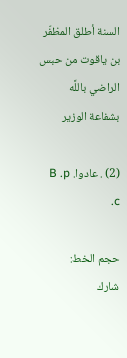السنة أطلق المظفّر بن ياقوت من حبس الراضي باللَّه بشفاعة الوزير

(2) . عادوا. B .p .c

حجم الخط:
شارك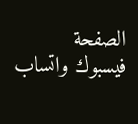الصفحة
فيسبوك واتساب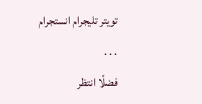تويتر تليجرام انستجرام
. . .
فضلًا انتظر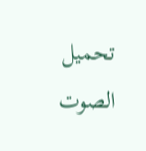تحميل الصوت